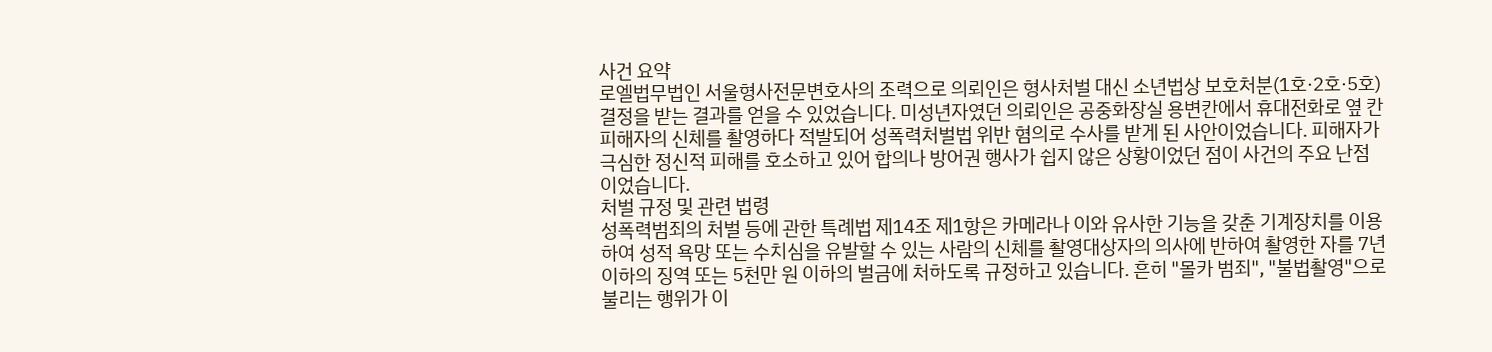사건 요약
로엘법무법인 서울형사전문변호사의 조력으로 의뢰인은 형사처벌 대신 소년법상 보호처분(1호·2호·5호) 결정을 받는 결과를 얻을 수 있었습니다. 미성년자였던 의뢰인은 공중화장실 용변칸에서 휴대전화로 옆 칸 피해자의 신체를 촬영하다 적발되어 성폭력처벌법 위반 혐의로 수사를 받게 된 사안이었습니다. 피해자가 극심한 정신적 피해를 호소하고 있어 합의나 방어권 행사가 쉽지 않은 상황이었던 점이 사건의 주요 난점이었습니다.
처벌 규정 및 관련 법령
성폭력범죄의 처벌 등에 관한 특례법 제14조 제1항은 카메라나 이와 유사한 기능을 갖춘 기계장치를 이용하여 성적 욕망 또는 수치심을 유발할 수 있는 사람의 신체를 촬영대상자의 의사에 반하여 촬영한 자를 7년 이하의 징역 또는 5천만 원 이하의 벌금에 처하도록 규정하고 있습니다. 흔히 "몰카 범죄", "불법촬영"으로 불리는 행위가 이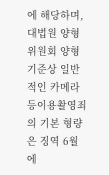에 해당하며, 대법원 양형위원회 양형기준상 일반적인 카메라등이용촬영죄의 기본 형량은 징역 6월에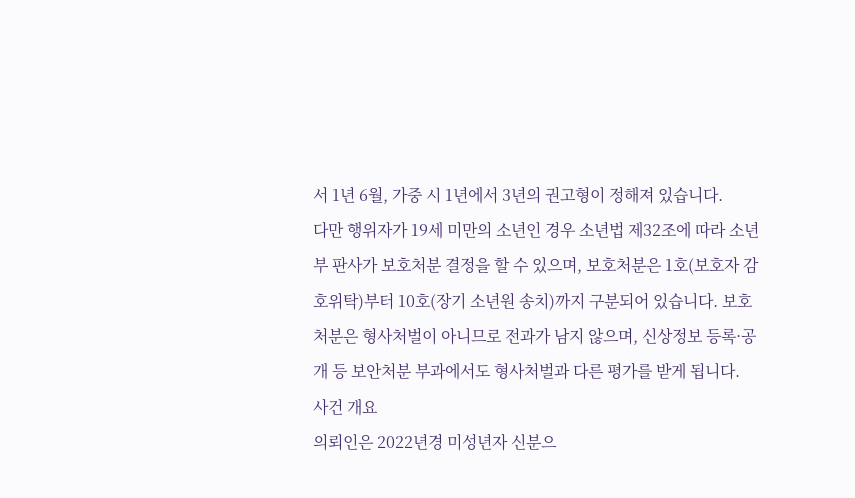서 1년 6월, 가중 시 1년에서 3년의 권고형이 정해져 있습니다.
다만 행위자가 19세 미만의 소년인 경우 소년법 제32조에 따라 소년부 판사가 보호처분 결정을 할 수 있으며, 보호처분은 1호(보호자 감호위탁)부터 10호(장기 소년원 송치)까지 구분되어 있습니다. 보호처분은 형사처벌이 아니므로 전과가 남지 않으며, 신상정보 등록·공개 등 보안처분 부과에서도 형사처벌과 다른 평가를 받게 됩니다.
사건 개요
의뢰인은 2022년경 미성년자 신분으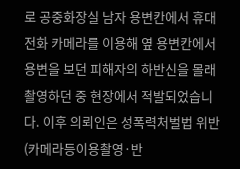로 공중화장실 남자 용변칸에서 휴대전화 카메라를 이용해 옆 용변칸에서 용변을 보던 피해자의 하반신을 몰래 촬영하던 중 현장에서 적발되었습니다. 이후 의뢰인은 성폭력처벌법 위반(카메라등이용촬영·반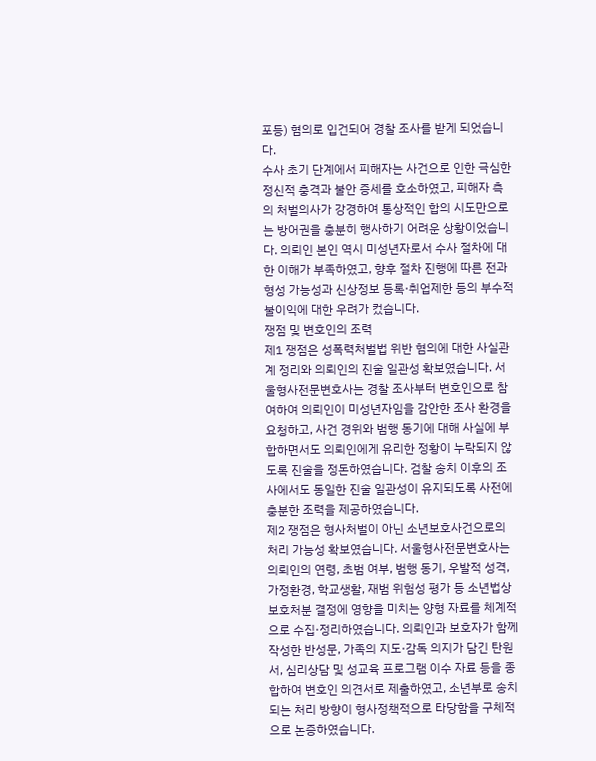포등) 혐의로 입건되어 경찰 조사를 받게 되었습니다.
수사 초기 단계에서 피해자는 사건으로 인한 극심한 정신적 충격과 불안 증세를 호소하였고, 피해자 측의 처벌의사가 강경하여 통상적인 합의 시도만으로는 방어권을 충분히 행사하기 어려운 상황이었습니다. 의뢰인 본인 역시 미성년자로서 수사 절차에 대한 이해가 부족하였고, 향후 절차 진행에 따른 전과 형성 가능성과 신상정보 등록·취업제한 등의 부수적 불이익에 대한 우려가 컸습니다.
쟁점 및 변호인의 조력
제1 쟁점은 성폭력처벌법 위반 혐의에 대한 사실관계 정리와 의뢰인의 진술 일관성 확보였습니다. 서울형사전문변호사는 경찰 조사부터 변호인으로 참여하여 의뢰인이 미성년자임을 감안한 조사 환경을 요청하고, 사건 경위와 범행 동기에 대해 사실에 부합하면서도 의뢰인에게 유리한 정황이 누락되지 않도록 진술을 정돈하였습니다. 검찰 송치 이후의 조사에서도 동일한 진술 일관성이 유지되도록 사전에 충분한 조력을 제공하였습니다.
제2 쟁점은 형사처벌이 아닌 소년보호사건으로의 처리 가능성 확보였습니다. 서울형사전문변호사는 의뢰인의 연령, 초범 여부, 범행 동기, 우발적 성격, 가정환경, 학교생활, 재범 위험성 평가 등 소년법상 보호처분 결정에 영향을 미치는 양형 자료를 체계적으로 수집·정리하였습니다. 의뢰인과 보호자가 함께 작성한 반성문, 가족의 지도·감독 의지가 담긴 탄원서, 심리상담 및 성교육 프로그램 이수 자료 등을 종합하여 변호인 의견서로 제출하였고, 소년부로 송치되는 처리 방향이 형사정책적으로 타당함을 구체적으로 논증하였습니다.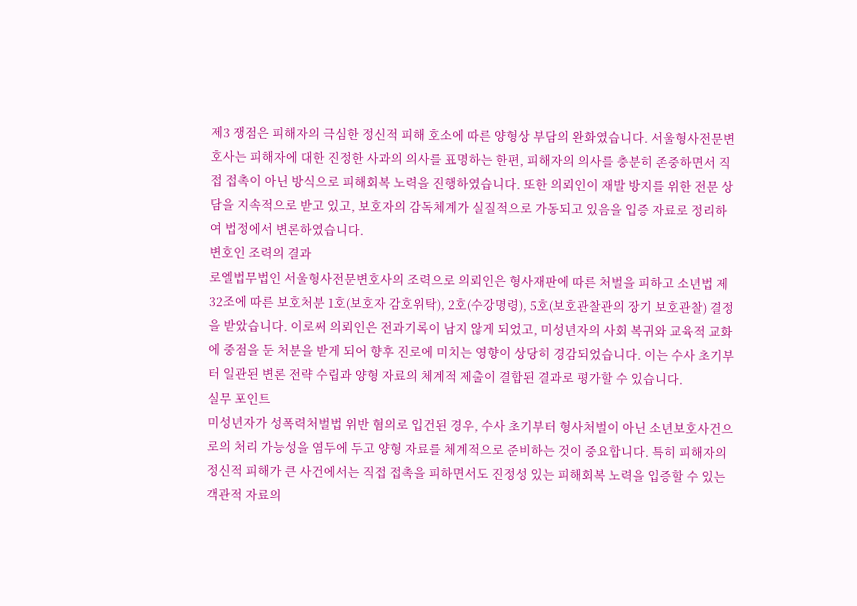제3 쟁점은 피해자의 극심한 정신적 피해 호소에 따른 양형상 부담의 완화였습니다. 서울형사전문변호사는 피해자에 대한 진정한 사과의 의사를 표명하는 한편, 피해자의 의사를 충분히 존중하면서 직접 접촉이 아닌 방식으로 피해회복 노력을 진행하였습니다. 또한 의뢰인이 재발 방지를 위한 전문 상담을 지속적으로 받고 있고, 보호자의 감독체계가 실질적으로 가동되고 있음을 입증 자료로 정리하여 법정에서 변론하였습니다.
변호인 조력의 결과
로엘법무법인 서울형사전문변호사의 조력으로 의뢰인은 형사재판에 따른 처벌을 피하고 소년법 제32조에 따른 보호처분 1호(보호자 감호위탁), 2호(수강명령), 5호(보호관찰관의 장기 보호관찰) 결정을 받았습니다. 이로써 의뢰인은 전과기록이 남지 않게 되었고, 미성년자의 사회 복귀와 교육적 교화에 중점을 둔 처분을 받게 되어 향후 진로에 미치는 영향이 상당히 경감되었습니다. 이는 수사 초기부터 일관된 변론 전략 수립과 양형 자료의 체계적 제출이 결합된 결과로 평가할 수 있습니다.
실무 포인트
미성년자가 성폭력처벌법 위반 혐의로 입건된 경우, 수사 초기부터 형사처벌이 아닌 소년보호사건으로의 처리 가능성을 염두에 두고 양형 자료를 체계적으로 준비하는 것이 중요합니다. 특히 피해자의 정신적 피해가 큰 사건에서는 직접 접촉을 피하면서도 진정성 있는 피해회복 노력을 입증할 수 있는 객관적 자료의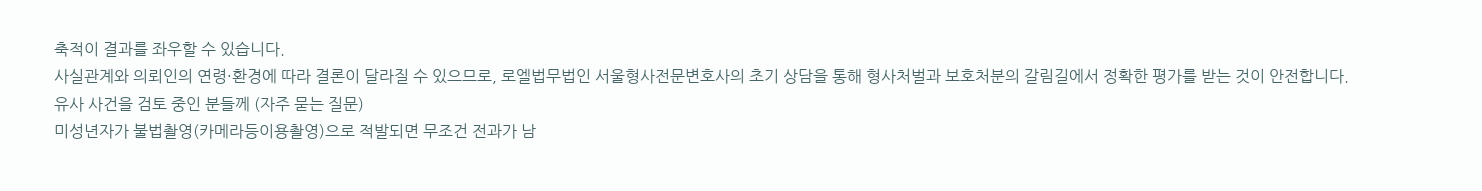축적이 결과를 좌우할 수 있습니다.
사실관계와 의뢰인의 연령·환경에 따라 결론이 달라질 수 있으므로, 로엘법무법인 서울형사전문변호사의 초기 상담을 통해 형사처벌과 보호처분의 갈림길에서 정확한 평가를 받는 것이 안전합니다.
유사 사건을 검토 중인 분들께 (자주 묻는 질문)
미성년자가 불법촬영(카메라등이용촬영)으로 적발되면 무조건 전과가 남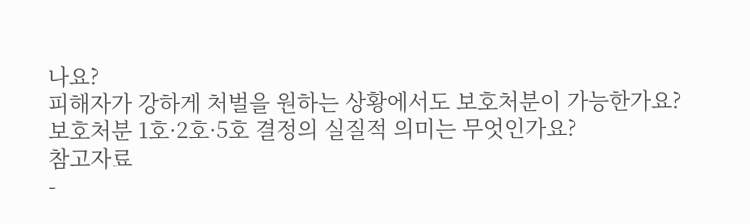나요?
피해자가 강하게 처벌을 원하는 상황에서도 보호처분이 가능한가요?
보호처분 1호·2호·5호 결정의 실질적 의미는 무엇인가요?
참고자료
-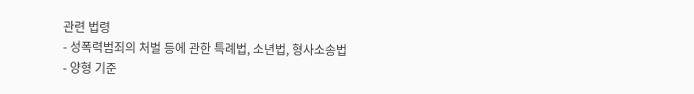관련 법령
- 성폭력범죄의 처벌 등에 관한 특례법, 소년법, 형사소송법
- 양형 기준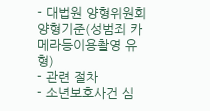- 대법원 양형위원회 양형기준(성범죄 카메라등이용촬영 유형)
- 관련 절차
- 소년보호사건 심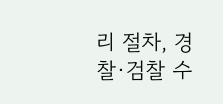리 절차, 경찰·검찰 수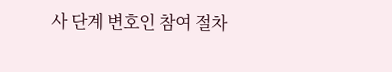사 단계 변호인 참여 절차